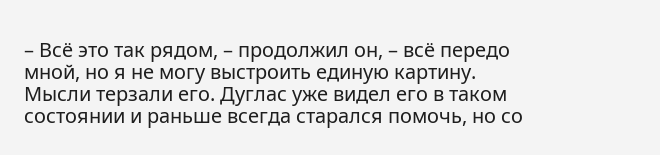– Всё это так рядом, – продолжил он, – всё передо мной, но я не могу выстроить единую картину.
Мысли терзали его. Дуглас уже видел его в таком состоянии и раньше всегда старался помочь, но со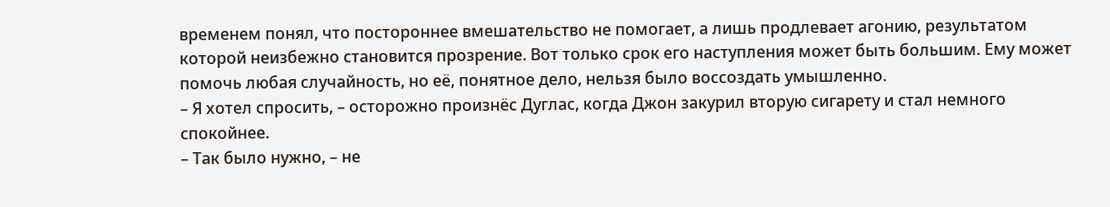временем понял, что постороннее вмешательство не помогает, а лишь продлевает агонию, результатом которой неизбежно становится прозрение. Вот только срок его наступления может быть большим. Ему может помочь любая случайность, но её, понятное дело, нельзя было воссоздать умышленно.
– Я хотел спросить, – осторожно произнёс Дуглас, когда Джон закурил вторую сигарету и стал немного спокойнее.
– Так было нужно, – не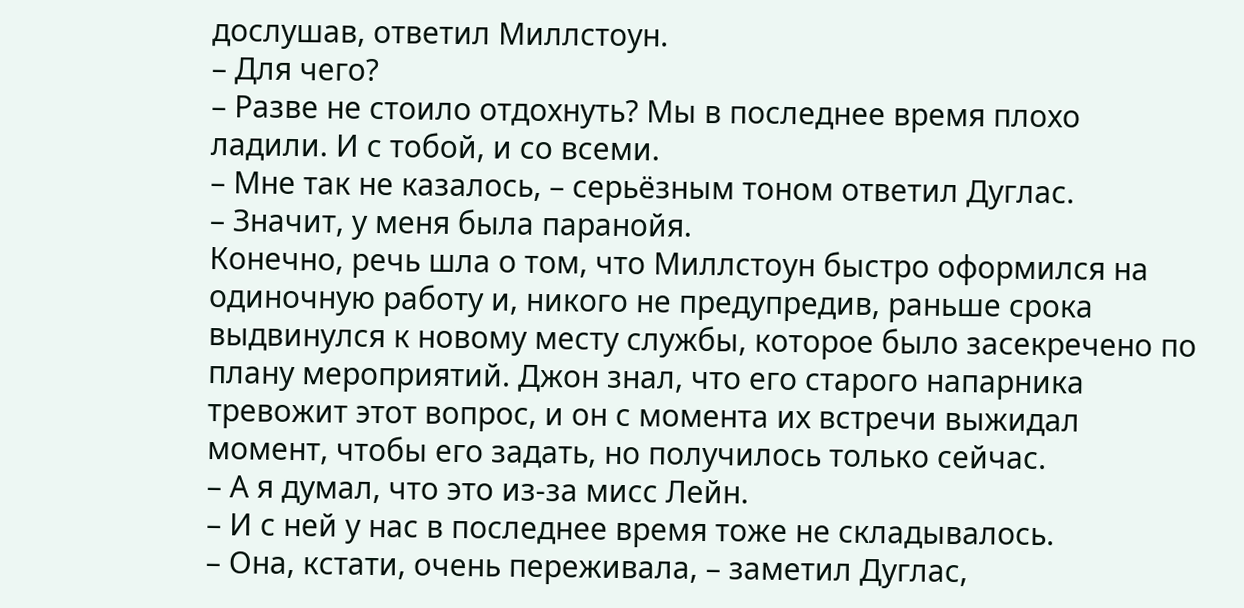дослушав, ответил Миллстоун.
– Для чего?
– Разве не стоило отдохнуть? Мы в последнее время плохо ладили. И с тобой, и со всеми.
– Мне так не казалось, – серьёзным тоном ответил Дуглас.
– Значит, у меня была паранойя.
Конечно, речь шла о том, что Миллстоун быстро оформился на одиночную работу и, никого не предупредив, раньше срока выдвинулся к новому месту службы, которое было засекречено по плану мероприятий. Джон знал, что его старого напарника тревожит этот вопрос, и он с момента их встречи выжидал момент, чтобы его задать, но получилось только сейчас.
– А я думал, что это из-за мисс Лейн.
– И с ней у нас в последнее время тоже не складывалось.
– Она, кстати, очень переживала, – заметил Дуглас,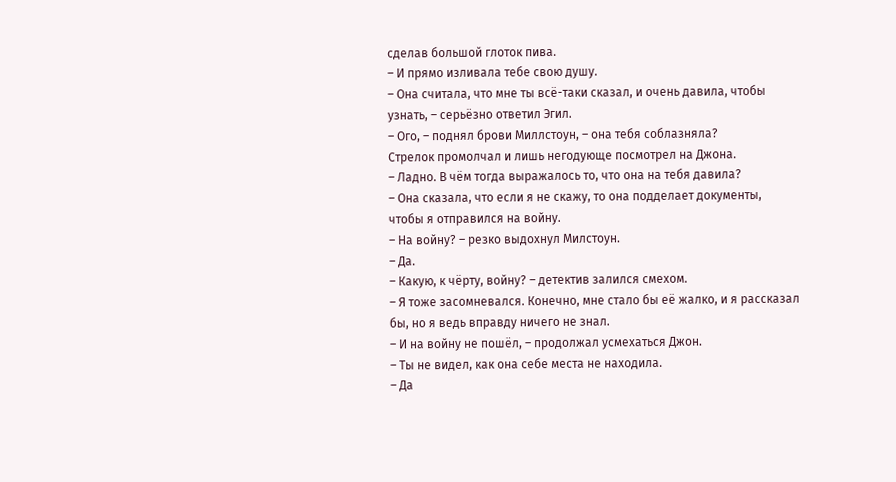сделав большой глоток пива.
– И прямо изливала тебе свою душу.
– Она считала, что мне ты всё-таки сказал, и очень давила, чтобы узнать, – серьёзно ответил Эгил.
– Ого, – поднял брови Миллстоун, – она тебя соблазняла?
Стрелок промолчал и лишь негодующе посмотрел на Джона.
– Ладно. В чём тогда выражалось то, что она на тебя давила?
– Она сказала, что если я не скажу, то она подделает документы, чтобы я отправился на войну.
– На войну? – резко выдохнул Милстоун.
– Да.
– Какую, к чёрту, войну? – детектив залился смехом.
– Я тоже засомневался. Конечно, мне стало бы её жалко, и я рассказал бы, но я ведь вправду ничего не знал.
– И на войну не пошёл, – продолжал усмехаться Джон.
– Ты не видел, как она себе места не находила.
– Да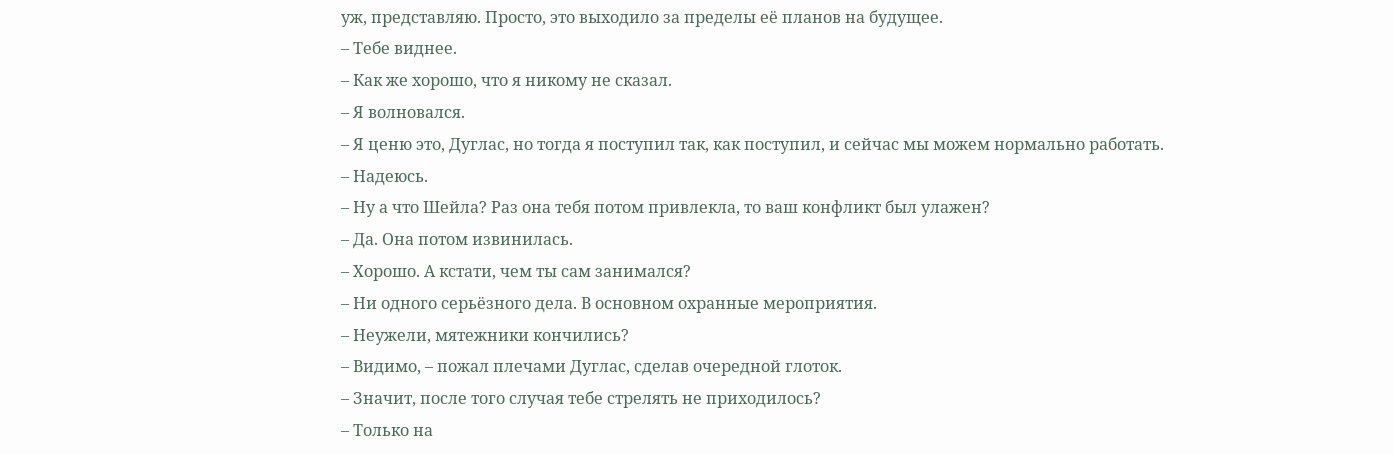уж, представляю. Просто, это выходило за пределы её планов на будущее.
– Тебе виднее.
– Как же хорошо, что я никому не сказал.
– Я волновался.
– Я ценю это, Дуглас, но тогда я поступил так, как поступил, и сейчас мы можем нормально работать.
– Надеюсь.
– Ну а что Шейла? Раз она тебя потом привлекла, то ваш конфликт был улажен?
– Да. Она потом извинилась.
– Хорошо. А кстати, чем ты сам занимался?
– Ни одного серьёзного дела. В основном охранные мероприятия.
– Неужели, мятежники кончились?
– Видимо, – пожал плечами Дуглас, сделав очередной глоток.
– Значит, после того случая тебе стрелять не приходилось?
– Только на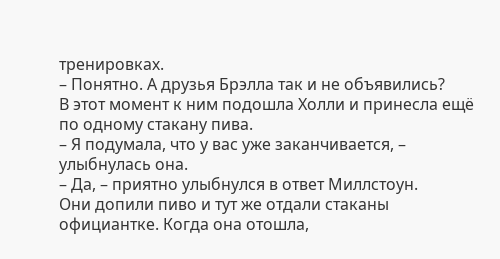тренировках.
– Понятно. А друзья Брэлла так и не объявились?
В этот момент к ним подошла Холли и принесла ещё по одному стакану пива.
– Я подумала, что у вас уже заканчивается, – улыбнулась она.
– Да, – приятно улыбнулся в ответ Миллстоун.
Они допили пиво и тут же отдали стаканы официантке. Когда она отошла,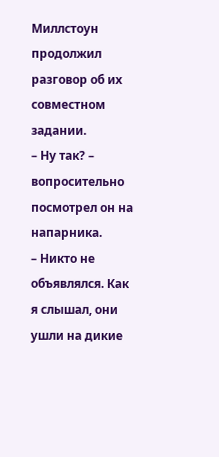Миллстоун продолжил разговор об их совместном задании.
– Ну так? – вопросительно посмотрел он на напарника.
– Никто не объявлялся. Как я слышал, они ушли на дикие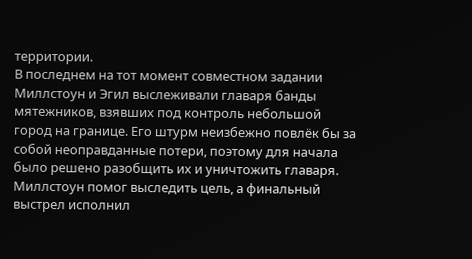территории.
В последнем на тот момент совместном задании Миллстоун и Эгил выслеживали главаря банды мятежников, взявших под контроль небольшой город на границе. Его штурм неизбежно повлёк бы за собой неоправданные потери, поэтому для начала было решено разобщить их и уничтожить главаря. Миллстоун помог выследить цель, а финальный выстрел исполнил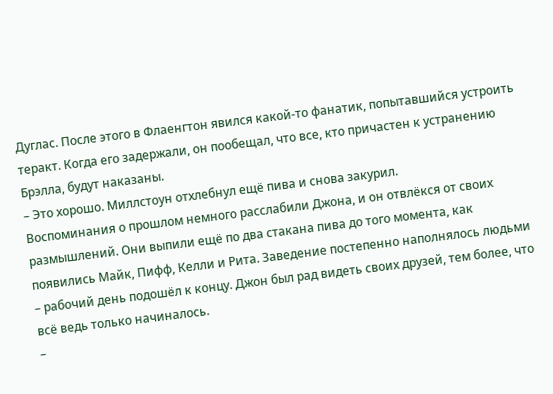Дуглас. После этого в Флаенгтон явился какой-то фанатик, попытавшийся устроить теракт. Когда его задержали, он пообещал, что все, кто причастен к устранению Брэлла, будут наказаны.
– Это хорошо. Миллстоун отхлебнул ещё пива и снова закурил.
Воспоминания о прошлом немного расслабили Джона, и он отвлёкся от своих размышлений. Они выпили ещё по два стакана пива до того момента, как появились Майк, Пифф, Келли и Рита. Заведение постепенно наполнялось людьми – рабочий день подошёл к концу. Джон был рад видеть своих друзей, тем более, что всё ведь только начиналось.
–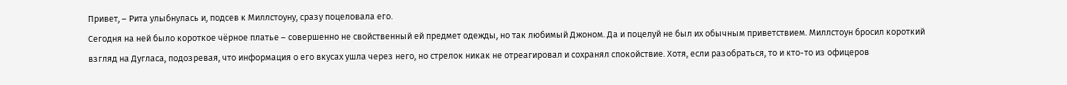Привет, – Рита улыбнулась и, подсев к Миллстоуну, сразу поцеловала его.
Сегодня на ней было короткое чёрное платье – совершенно не свойственный ей предмет одежды, но так любимый Джоном. Да и поцелуй не был их обычным приветствием. Миллстоун бросил короткий взгляд на Дугласа, подозревая, что информация о его вкусах ушла через него, но стрелок никак не отреагировал и сохранял спокойствие. Хотя, если разобраться, то и кто-то из офицеров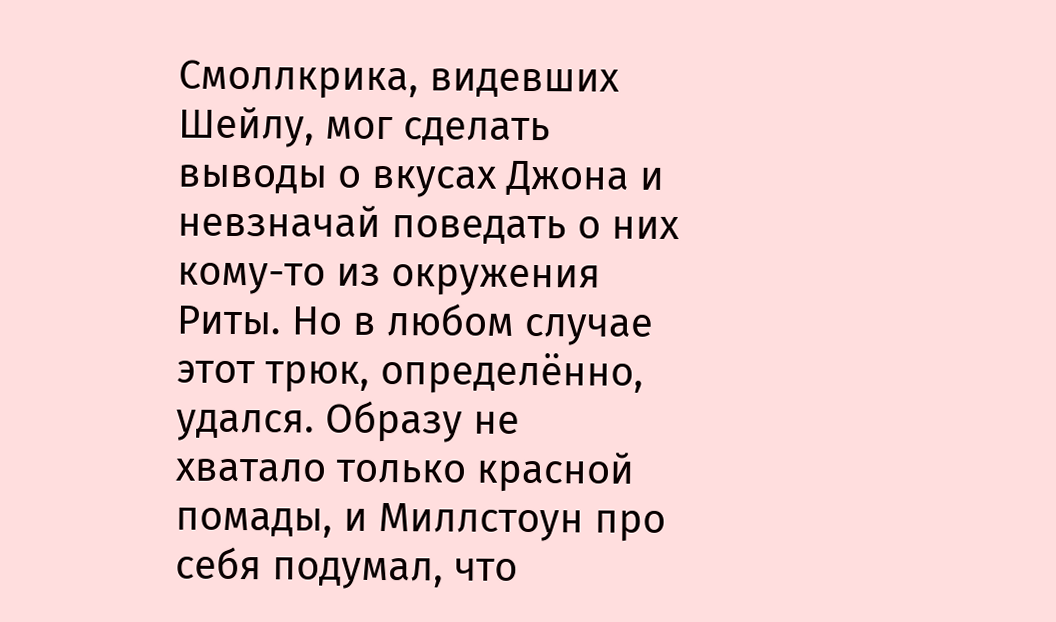Смоллкрика, видевших Шейлу, мог сделать выводы о вкусах Джона и невзначай поведать о них кому-то из окружения Риты. Но в любом случае этот трюк, определённо, удался. Образу не хватало только красной помады, и Миллстоун про себя подумал, что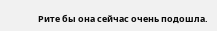Рите бы она сейчас очень подошла.